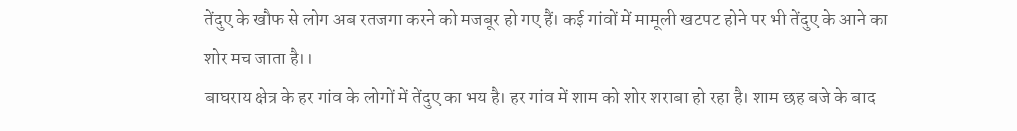तेंदुए के खौफ से लोग अब रतजगा करने को मजबूर हो गए हैं। कई गांवों में मामूली खटपट होने पर भी तेंदुए के आने का शोर मच जाता है।।
बाघराय क्षेत्र के हर गांव के लोगों में तेंदुए का भय है। हर गांव में शाम को शोर शराबा हो रहा है। शाम छह बजे के बाद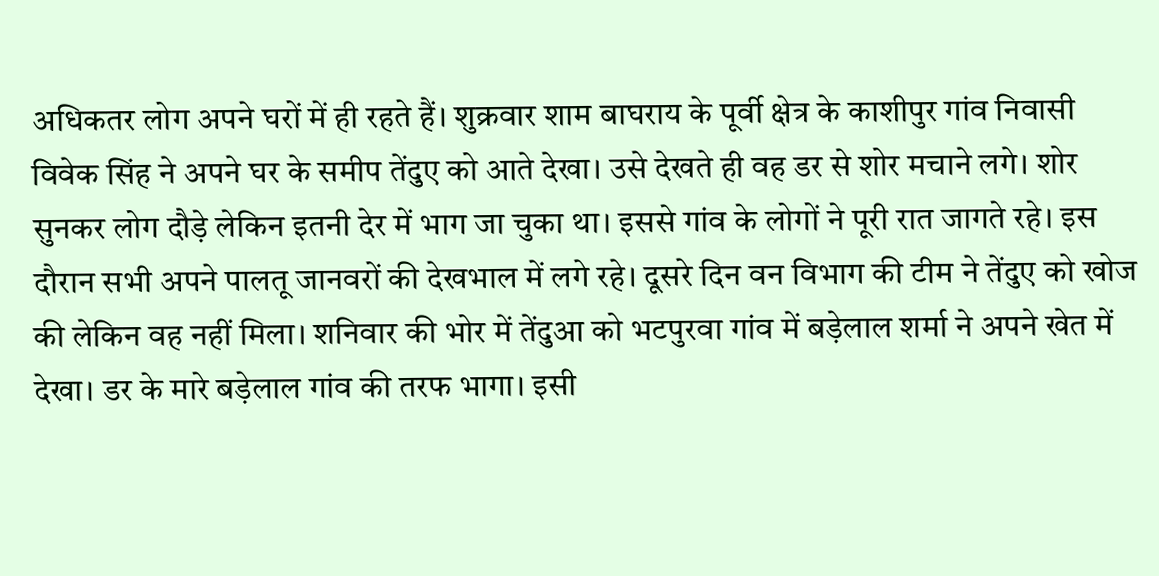अधिकतर लोग अपने घरों में ही रहते हैं। शुक्रवार शाम बाघराय के पूर्वी क्षेत्र के काशीपुर गांव निवासी विवेक सिंह ने अपने घर के समीप तेंदुए को आते देखा। उसे देखते ही वह डर से शोर मचाने लगे। शोर सुनकर लोग दौड़े लेकिन इतनी देर में भाग जा चुका था। इससे गांव के लोगों ने पूरी रात जागते रहे। इस दौरान सभी अपने पालतू जानवरों की देखभाल में लगे रहे। दूसरे दिन वन विभाग की टीम ने तेंदुए को खोज की लेकिन वह नहीं मिला। शनिवार की भोर में तेंदुआ को भटपुरवा गांव में बड़ेलाल शर्मा ने अपने खेत में देखा। डर के मारे बड़ेलाल गांव की तरफ भागा। इसी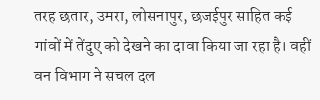तरह छतार, उमरा, लोसनापुर, छजईपुर साहित कई गांवों में तेंदुए को देखने का दावा किया जा रहा है। वहीं वन विभाग ने सचल दल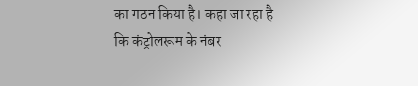का गठन किया है। कहा जा रहा है कि कंट्रोलरूम के नंबर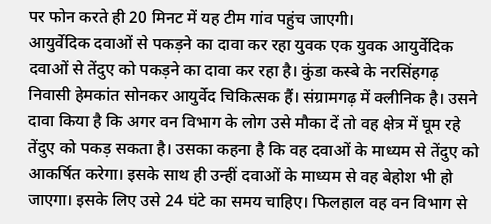पर फोन करते ही 20 मिनट में यह टीम गांव पहुंच जाएगी।
आयुर्वेदिक दवाओं से पकड़ने का दावा कर रहा युवक एक युवक आयुर्वेदिक दवाओं से तेंदुए को पकड़ने का दावा कर रहा है। कुंडा कस्बे के नरसिंहगढ़ निवासी हेमकांत सोनकर आयुर्वेद चिकित्सक हैं। संग्रामगढ़ में क्लीनिक है। उसने दावा किया है कि अगर वन विभाग के लोग उसे मौका दें तो वह क्षेत्र में घूम रहे तेंदुए को पकड़ सकता है। उसका कहना है कि वह दवाओं के माध्यम से तेंदुए को आकर्षित करेगा। इसके साथ ही उन्हीं दवाओं के माध्यम से वह बेहोश भी हो जाएगा। इसके लिए उसे 24 घंटे का समय चाहिए। फिलहाल वह वन विभाग से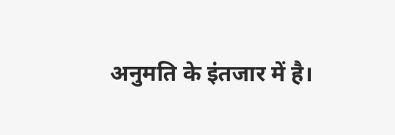अनुमति के इंतजार में है।